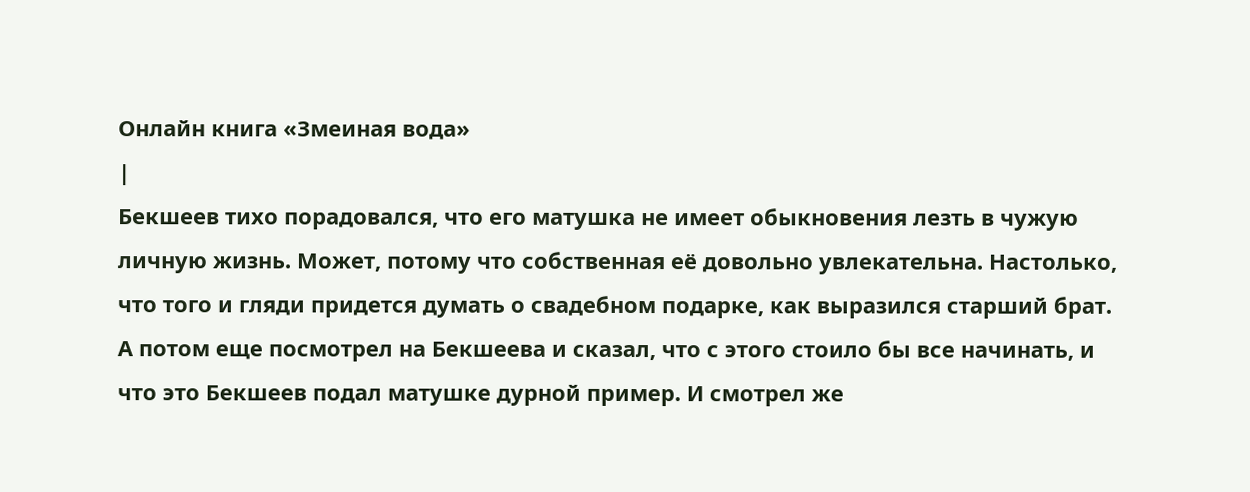Онлайн книга «Змеиная вода»
|
Бекшеев тихо порадовался, что его матушка не имеет обыкновения лезть в чужую личную жизнь. Может, потому что собственная её довольно увлекательна. Настолько, что того и гляди придется думать о свадебном подарке, как выразился старший брат. А потом еще посмотрел на Бекшеева и сказал, что с этого стоило бы все начинать, и что это Бекшеев подал матушке дурной пример. И смотрел же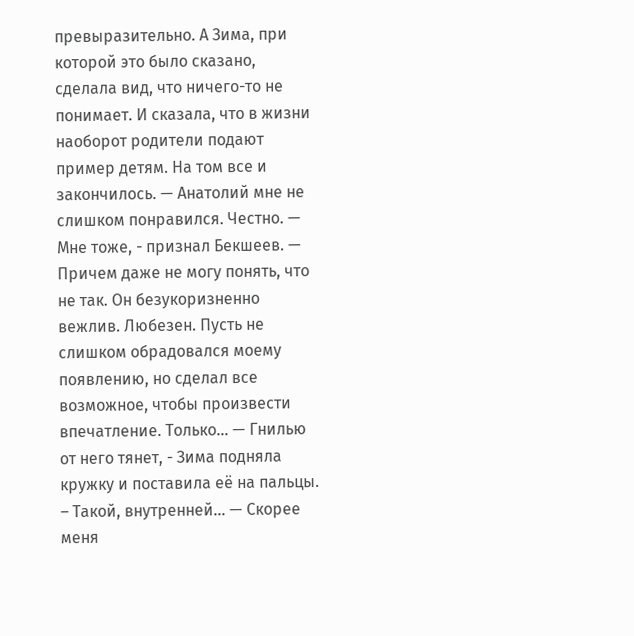превыразительно. А Зима, при которой это было сказано, сделала вид, что ничего-то не понимает. И сказала, что в жизни наоборот родители подают пример детям. На том все и закончилось. — Анатолий мне не слишком понравился. Честно. — Мне тоже, - признал Бекшеев. — Причем даже не могу понять, что не так. Он безукоризненно вежлив. Любезен. Пусть не слишком обрадовался моему появлению, но сделал все возможное, чтобы произвести впечатление. Только… — Гнилью от него тянет, - Зима подняла кружку и поставила её на пальцы. – Такой, внутренней… — Скорее меня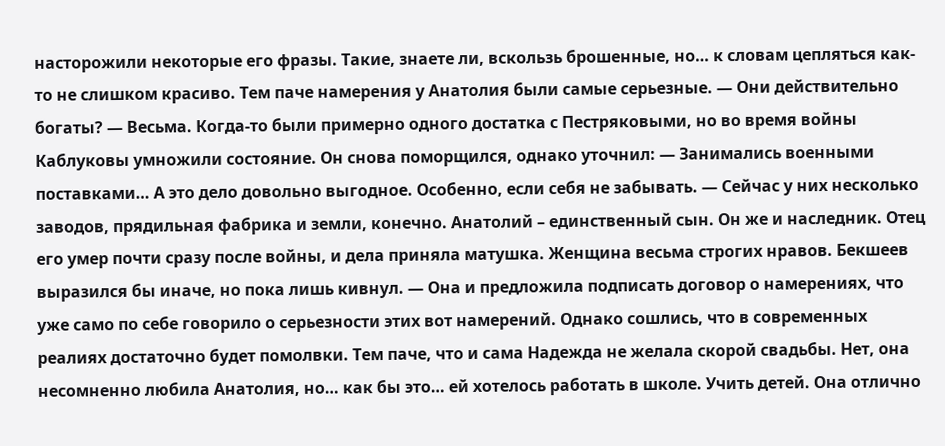насторожили некоторые его фразы. Такие, знаете ли, вскользь брошенные, но… к словам цепляться как-то не слишком красиво. Тем паче намерения у Анатолия были самые серьезные. — Они действительно богаты? — Весьма. Когда-то были примерно одного достатка с Пестряковыми, но во время войны Каблуковы умножили состояние. Он снова поморщился, однако уточнил: — Занимались военными поставками… А это дело довольно выгодное. Особенно, если себя не забывать. — Сейчас у них несколько заводов, прядильная фабрика и земли, конечно. Анатолий – единственный сын. Он же и наследник. Отец его умер почти сразу после войны, и дела приняла матушка. Женщина весьма строгих нравов. Бекшеев выразился бы иначе, но пока лишь кивнул. — Она и предложила подписать договор о намерениях, что уже само по себе говорило о серьезности этих вот намерений. Однако сошлись, что в современных реалиях достаточно будет помолвки. Тем паче, что и сама Надежда не желала скорой свадьбы. Нет, она несомненно любила Анатолия, но… как бы это… ей хотелось работать в школе. Учить детей. Она отлично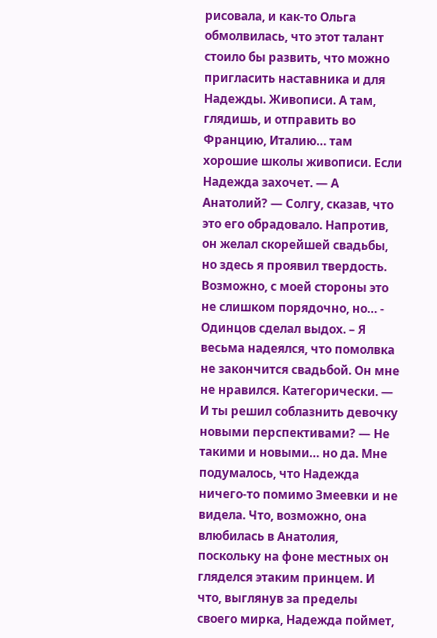рисовала, и как-то Ольга обмолвилась, что этот талант стоило бы развить, что можно пригласить наставника и для Надежды. Живописи. А там, глядишь, и отправить во Францию, Италию… там хорошие школы живописи. Если Надежда захочет. — А Анатолий? — Солгу, сказав, что это его обрадовало. Напротив, он желал скорейшей свадьбы, но здесь я проявил твердость. Возможно, с моей стороны это не слишком порядочно, но… - Одинцов сделал выдох. – Я весьма надеялся, что помолвка не закончится свадьбой. Он мне не нравился. Категорически. — И ты решил соблазнить девочку новыми перспективами? — Не такими и новыми… но да. Мне подумалось, что Надежда ничего-то помимо Змеевки и не видела. Что, возможно, она влюбилась в Анатолия, поскольку на фоне местных он гляделся этаким принцем. И что, выглянув за пределы своего мирка, Надежда поймет,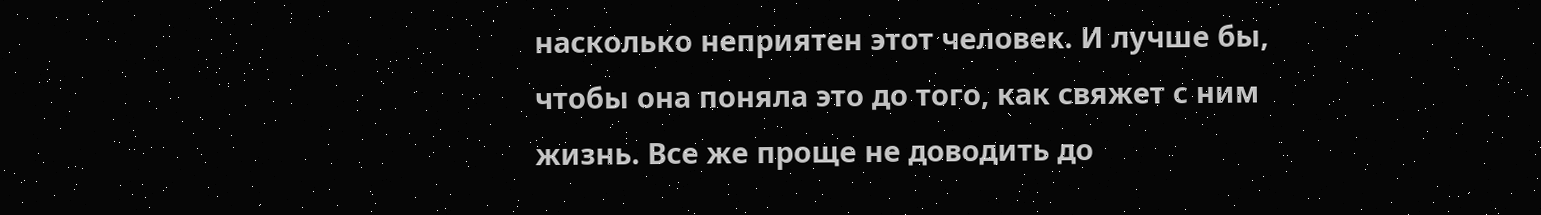насколько неприятен этот человек. И лучше бы, чтобы она поняла это до того, как свяжет с ним жизнь. Все же проще не доводить до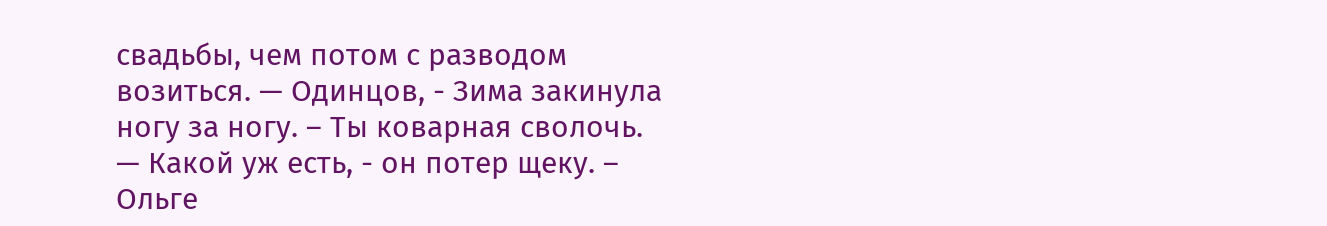свадьбы, чем потом с разводом возиться. — Одинцов, - Зима закинула ногу за ногу. – Ты коварная сволочь. — Какой уж есть, - он потер щеку. – Ольге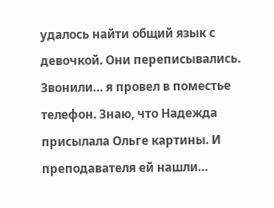удалось найти общий язык с девочкой. Они переписывались. Звонили… я провел в поместье телефон. Знаю, что Надежда присылала Ольге картины. И преподавателя ей нашли…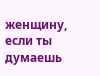женщину, если ты думаешь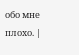обо мне плохо. |